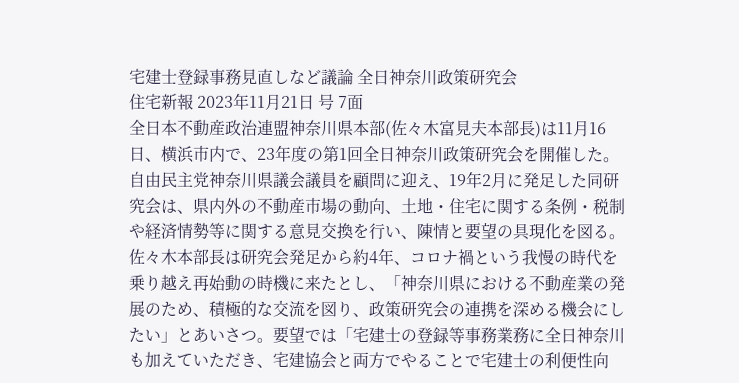宅建士登録事務見直しなど議論 全日神奈川政策研究会
住宅新報 2023年11月21日 号 7面
全日本不動産政治連盟神奈川県本部(佐々木富見夫本部長)は11月16日、横浜市内で、23年度の第1回全日神奈川政策研究会を開催した。自由民主党神奈川県議会議員を顧問に迎え、19年2月に発足した同研究会は、県内外の不動産市場の動向、土地・住宅に関する条例・税制や経済情勢等に関する意見交換を行い、陳情と要望の具現化を図る。
佐々木本部長は研究会発足から約4年、コロナ禍という我慢の時代を乗り越え再始動の時機に来たとし、「神奈川県における不動産業の発展のため、積極的な交流を図り、政策研究会の連携を深める機会にしたい」とあいさつ。要望では「宅建士の登録等事務業務に全日神奈川も加えていただき、宅建協会と両方でやることで宅建士の利便性向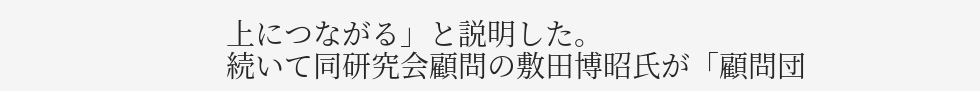上につながる」と説明した。
続いて同研究会顧問の敷田博昭氏が「顧問団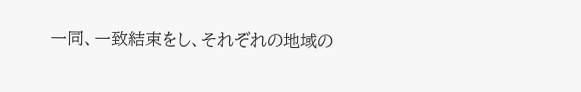一同、一致結束をし、それぞれの地域の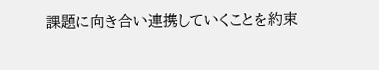課題に向き合い連携していくことを約束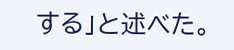する」と述べた。